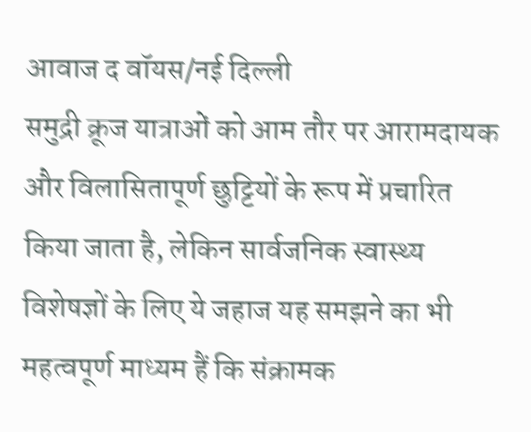आवाज द वॉयस/नई दिल्ली
समुद्री क्रूज यात्राओं को आम तौर पर आरामदायक और विलासितापूर्ण छुट्टियों के रूप में प्रचारित किया जाता है, लेकिन सार्वजनिक स्वास्थ्य विशेषज्ञों के लिए ये जहाज यह समझने का भी महत्वपूर्ण माध्यम हैं कि संक्रामक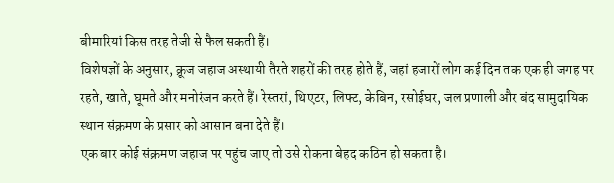बीमारियां किस तरह तेजी से फैल सकती हैं।
विशेषज्ञों के अनुसार, क्रूज जहाज अस्थायी तैरते शहरों की तरह होते हैं, जहां हजारों लोग कई दिन तक एक ही जगह पर रहते, खाते, घूमते और मनोरंजन करते हैं। रेस्तरां, थिएटर, लिफ्ट, केबिन, रसोईघर, जल प्रणाली और बंद सामुदायिक स्थान संक्रमण के प्रसार को आसान बना देते हैं।
एक बार कोई संक्रमण जहाज पर पहुंच जाए तो उसे रोकना बेहद कठिन हो सकता है।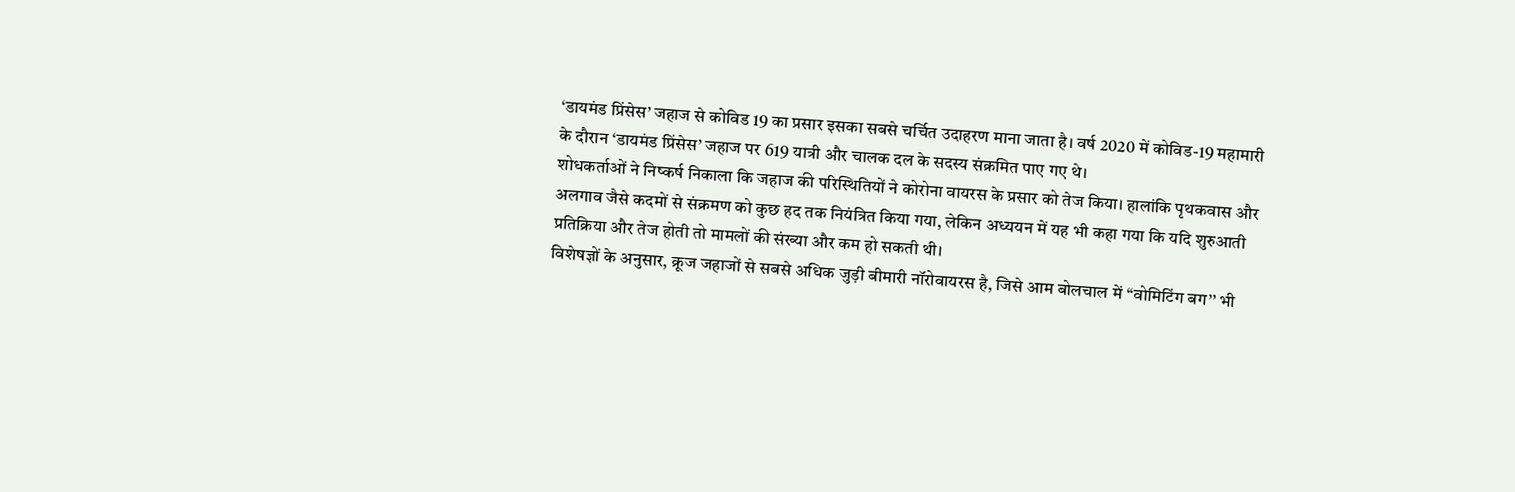‘डायमंड प्रिंसेस’ जहाज से कोविड 19 का प्रसार इसका सबसे चर्चित उदाहरण माना जाता है। वर्ष 2020 में कोविड-19 महामारी के दौरान ‘डायमंड प्रिंसेस’ जहाज पर 619 यात्री और चालक दल के सदस्य संक्रमित पाए गए थे।
शोधकर्ताओं ने निष्कर्ष निकाला कि जहाज की परिस्थितियों ने कोरोना वायरस के प्रसार को तेज किया। हालांकि पृथकवास और अलगाव जैसे कदमों से संक्रमण को कुछ हद तक नियंत्रित किया गया, लेकिन अध्ययन में यह भी कहा गया कि यदि शुरुआती प्रतिक्रिया और तेज होती तो मामलों की संख्या और कम हो सकती थी।
विशेषज्ञों के अनुसार, क्रूज जहाजों से सबसे अधिक जुड़ी बीमारी नॉरोवायरस है, जिसे आम बोलचाल में ‘‘वोमिटिंग बग’’ भी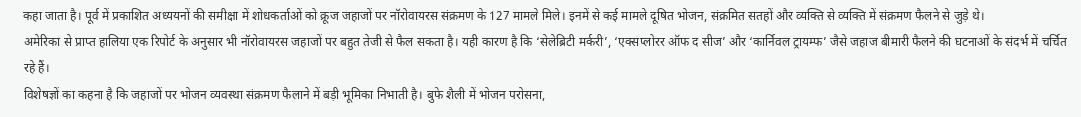कहा जाता है। पूर्व में प्रकाशित अध्ययनों की समीक्षा में शोधकर्ताओं को क्रूज जहाजों पर नॉरोवायरस संक्रमण के 127 मामले मिले। इनमें से कई मामले दूषित भोजन, संक्रमित सतहों और व्यक्ति से व्यक्ति में संक्रमण फैलने से जुड़े थे।
अमेरिका से प्राप्त हालिया एक रिपोर्ट के अनुसार भी नॉरोवायरस जहाजों पर बहुत तेजी से फैल सकता है। यही कारण है कि ‘सेलेब्रिटी मर्करी’, ‘एक्सप्लोरर ऑफ द सीज’ और ‘कार्निवल ट्रायम्फ’ जैसे जहाज बीमारी फैलने की घटनाओं के संदर्भ में चर्चित रहे हैं।
विशेषज्ञों का कहना है कि जहाजों पर भोजन व्यवस्था संक्रमण फैलाने में बड़ी भूमिका निभाती है। बुफे शैली में भोजन परोसना,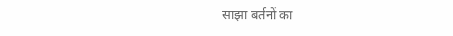साझा बर्तनों का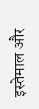इस्तेमाल और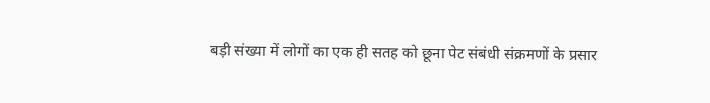बड़ी संख्या में लोगों का एक ही सतह को छूना पेट संबंधी संक्रमणों के प्रसार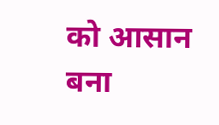को आसान बना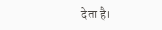देता है।